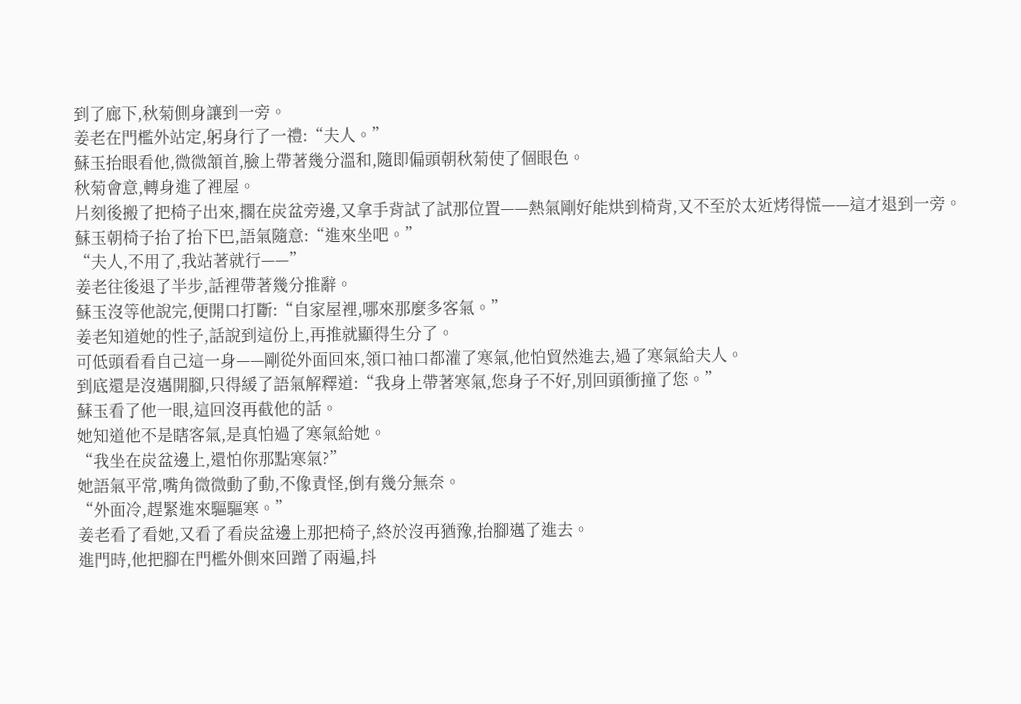到了廊下,秋菊側身讓到一旁。
姜老在門檻外站定,躬身行了一禮:“夫人。”
蘇玉抬眼看他,微微頷首,臉上帶著幾分溫和,隨即偏頭朝秋菊使了個眼色。
秋菊會意,轉身進了裡屋。
片刻後搬了把椅子出來,擱在炭盆旁邊,又拿手背試了試那位置——熱氣剛好能烘到椅背,又不至於太近烤得慌——這才退到一旁。
蘇玉朝椅子抬了抬下巴,語氣隨意:“進來坐吧。”
“夫人,不用了,我站著就行——”
姜老往後退了半步,話裡帶著幾分推辭。
蘇玉沒等他說完,便開口打斷:“自家屋裡,哪來那麼多客氣。”
姜老知道她的性子,話說到這份上,再推就顯得生分了。
可低頭看看自己這一身——剛從外面回來,領口袖口都灌了寒氣,他怕貿然進去,過了寒氣給夫人。
到底還是沒邁開腳,只得緩了語氣解釋道:“我身上帶著寒氣,您身子不好,別回頭衝撞了您。”
蘇玉看了他一眼,這回沒再截他的話。
她知道他不是瞎客氣,是真怕過了寒氣給她。
“我坐在炭盆邊上,還怕你那點寒氣?”
她語氣平常,嘴角微微動了動,不像責怪,倒有幾分無奈。
“外面冷,趕緊進來驅驅寒。”
姜老看了看她,又看了看炭盆邊上那把椅子,終於沒再猶豫,抬腳邁了進去。
進門時,他把腳在門檻外側來回蹭了兩遍,抖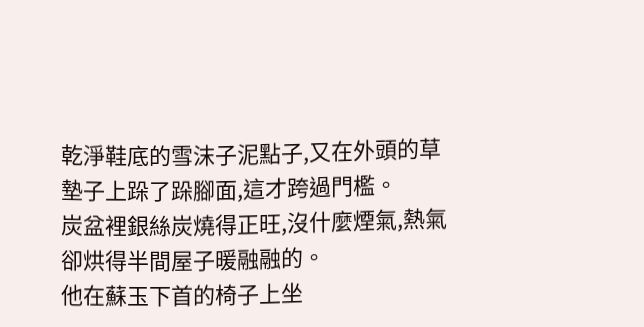乾淨鞋底的雪沫子泥點子,又在外頭的草墊子上跺了跺腳面,這才跨過門檻。
炭盆裡銀絲炭燒得正旺,沒什麼煙氣,熱氣卻烘得半間屋子暖融融的。
他在蘇玉下首的椅子上坐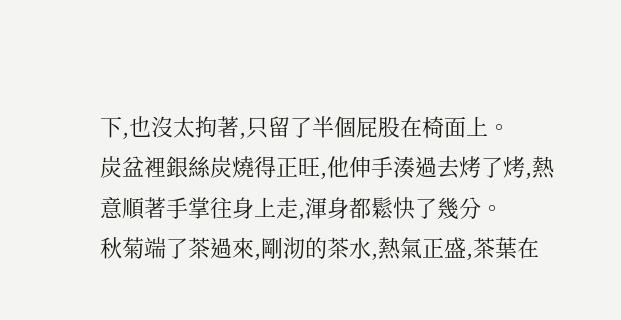下,也沒太拘著,只留了半個屁股在椅面上。
炭盆裡銀絲炭燒得正旺,他伸手湊過去烤了烤,熱意順著手掌往身上走,渾身都鬆快了幾分。
秋菊端了茶過來,剛沏的茶水,熱氣正盛,茶葉在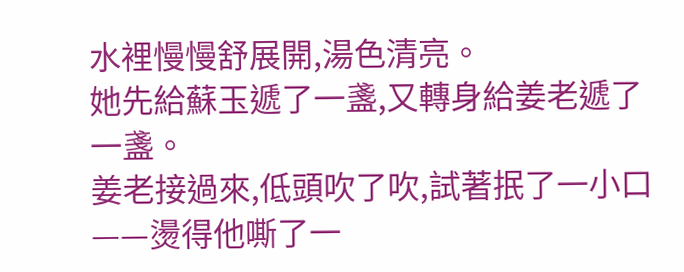水裡慢慢舒展開,湯色清亮。
她先給蘇玉遞了一盞,又轉身給姜老遞了一盞。
姜老接過來,低頭吹了吹,試著抿了一小口——燙得他嘶了一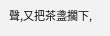聲,又把茶盞擱下,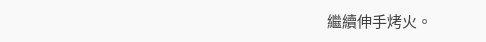繼續伸手烤火。